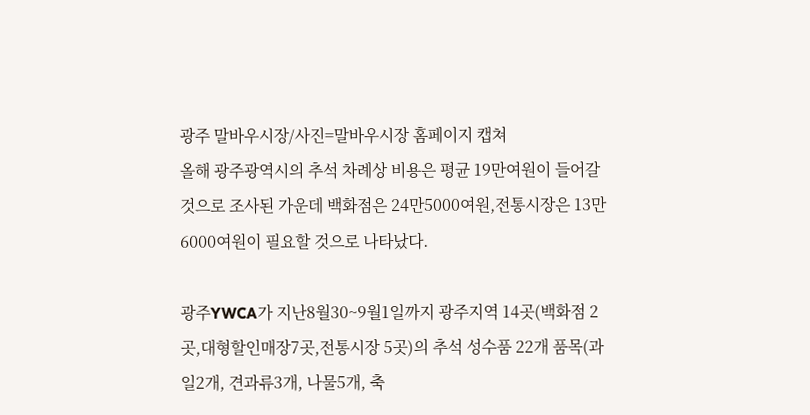광주 말바우시장/사진=말바우시장 홈페이지 캡쳐
올해 광주광역시의 추석 차례상 비용은 평균 19만여원이 들어갈 것으로 조사된 가운데 백화점은 24만5000여원,전통시장은 13만6000여원이 필요할 것으로 나타났다.

광주YWCA가 지난8월30~9월1일까지 광주지역 14곳(백화점 2곳,대형할인매장7곳,전통시장 5곳)의 추석 성수품 22개 품목(과일2개, 견과류3개, 나물5개, 축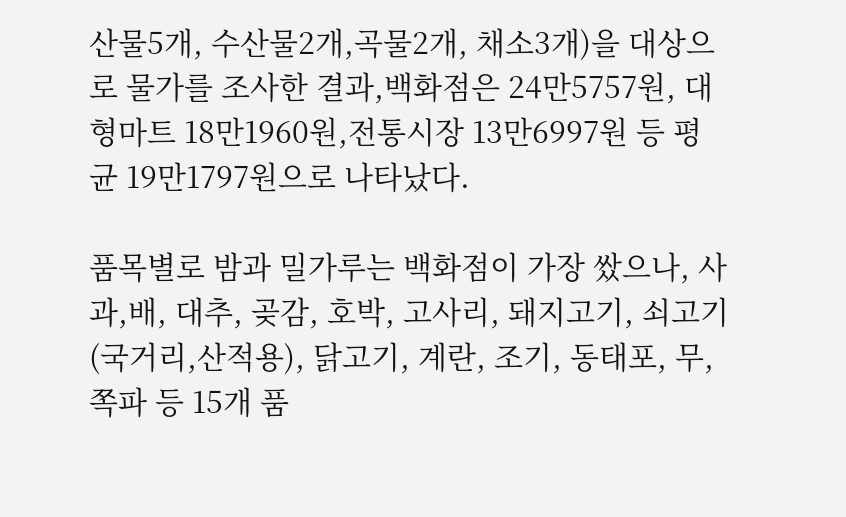산물5개, 수산물2개,곡물2개, 채소3개)을 대상으로 물가를 조사한 결과,백화점은 24만5757원, 대형마트 18만1960원,전통시장 13만6997원 등 평균 19만1797원으로 나타났다.

품목별로 밤과 밀가루는 백화점이 가장 쌌으나, 사과,배, 대추, 곶감, 호박, 고사리, 돼지고기, 쇠고기(국거리,산적용), 닭고기, 계란, 조기, 동태포, 무, 쪽파 등 15개 품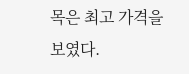목은 최고 가격을 보였다.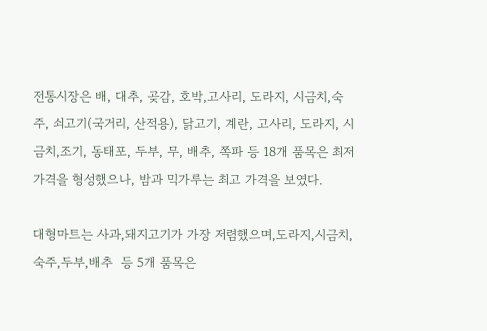전통시장은 배, 대추, 곶감, 호박,고사리, 도라지, 시금치,숙주, 쇠고기(국거리, 산적용), 닭고기, 계란, 고사리, 도라지, 시금치,조기, 동태포, 두부, 무, 배추, 쪽파 등 18개 품목은 최저 가격을 형성했으나, 밤과 믹가루는 최고 가격을 보였다.

대형마트는 사과,돼지고기가 가장 저렴했으며,도라지,시금치,숙주,두부,배추  등 5개 품목은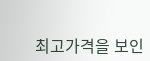최고가격을 보인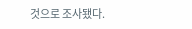것으로 조사됐다.